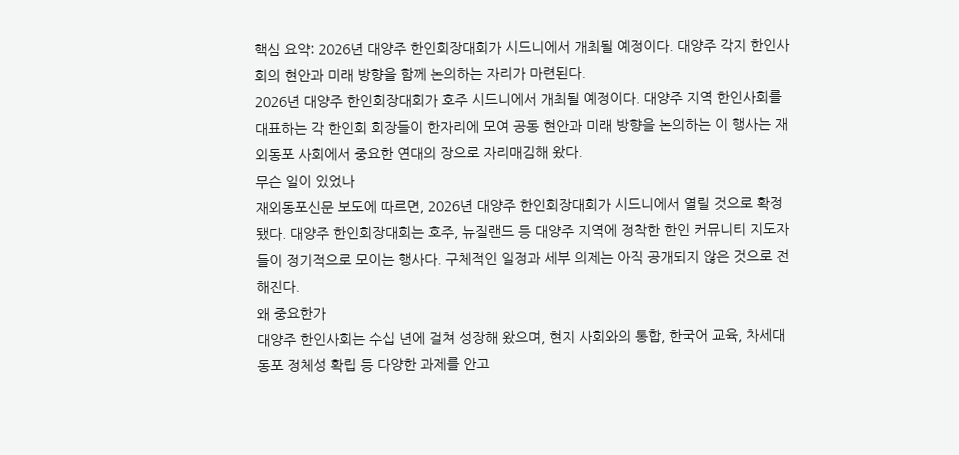핵심 요약: 2026년 대양주 한인회장대회가 시드니에서 개최될 예정이다. 대양주 각지 한인사회의 현안과 미래 방향을 함께 논의하는 자리가 마련된다.
2026년 대양주 한인회장대회가 호주 시드니에서 개최될 예정이다. 대양주 지역 한인사회를 대표하는 각 한인회 회장들이 한자리에 모여 공동 현안과 미래 방향을 논의하는 이 행사는 재외동포 사회에서 중요한 연대의 장으로 자리매김해 왔다.
무슨 일이 있었나
재외동포신문 보도에 따르면, 2026년 대양주 한인회장대회가 시드니에서 열릴 것으로 확정됐다. 대양주 한인회장대회는 호주, 뉴질랜드 등 대양주 지역에 정착한 한인 커뮤니티 지도자들이 정기적으로 모이는 행사다. 구체적인 일정과 세부 의제는 아직 공개되지 않은 것으로 전해진다.
왜 중요한가
대양주 한인사회는 수십 년에 걸쳐 성장해 왔으며, 현지 사회와의 통합, 한국어 교육, 차세대 동포 정체성 확립 등 다양한 과제를 안고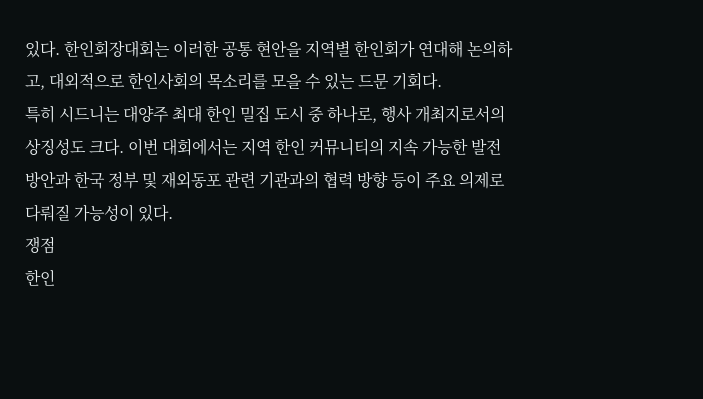있다. 한인회장대회는 이러한 공통 현안을 지역별 한인회가 연대해 논의하고, 대외적으로 한인사회의 목소리를 모을 수 있는 드문 기회다.
특히 시드니는 대양주 최대 한인 밀집 도시 중 하나로, 행사 개최지로서의 상징성도 크다. 이번 대회에서는 지역 한인 커뮤니티의 지속 가능한 발전 방안과 한국 정부 및 재외동포 관련 기관과의 협력 방향 등이 주요 의제로 다뤄질 가능성이 있다.
쟁점
한인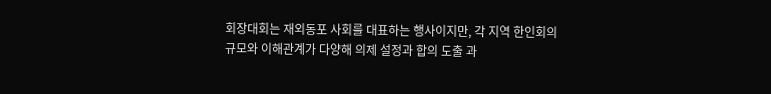회장대회는 재외동포 사회를 대표하는 행사이지만, 각 지역 한인회의 규모와 이해관계가 다양해 의제 설정과 합의 도출 과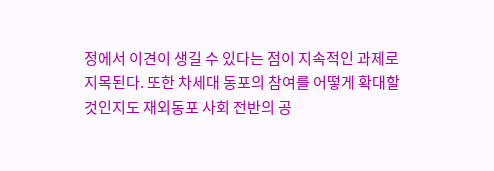정에서 이견이 생길 수 있다는 점이 지속적인 과제로 지목된다. 또한 차세대 동포의 참여를 어떻게 확대할 것인지도 재외동포 사회 전반의 공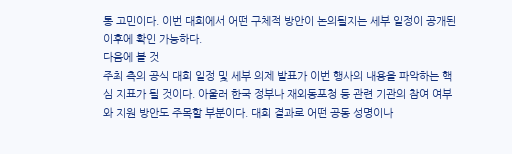통 고민이다. 이번 대회에서 어떤 구체적 방안이 논의될지는 세부 일정이 공개된 이후에 확인 가능하다.
다음에 볼 것
주최 측의 공식 대회 일정 및 세부 의제 발표가 이번 행사의 내용을 파악하는 핵심 지표가 될 것이다. 아울러 한국 정부나 재외동포청 등 관련 기관의 참여 여부와 지원 방안도 주목할 부분이다. 대회 결과로 어떤 공동 성명이나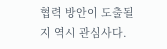협력 방안이 도출될지 역시 관심사다.